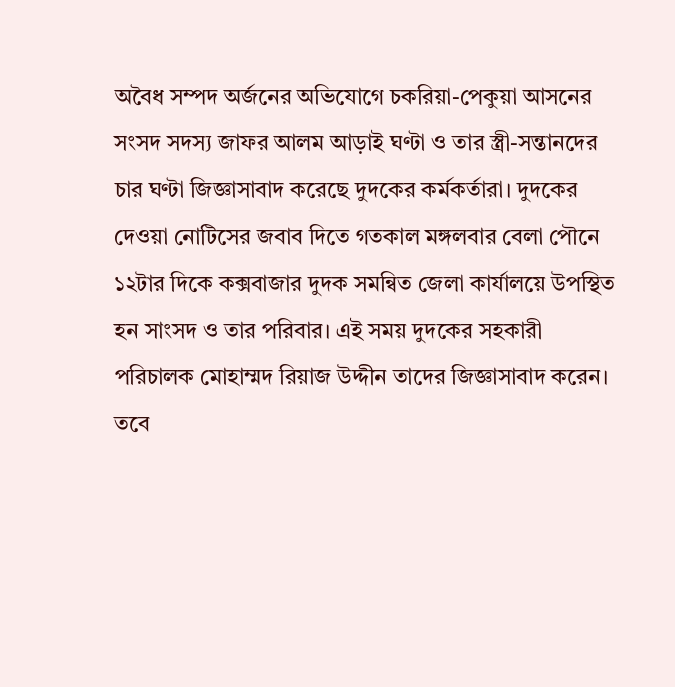অবৈধ সম্পদ অর্জনের অভিযোগে চকরিয়া-পেকুয়া আসনের সংসদ সদস্য জাফর আলম আড়াই ঘণ্টা ও তার স্ত্রী-সন্তানদের চার ঘণ্টা জিজ্ঞাসাবাদ করেছে দুদকের কর্মকর্তারা। দুদকের দেওয়া নোটিসের জবাব দিতে গতকাল মঙ্গলবার বেলা পৌনে ১২টার দিকে কক্সবাজার দুদক সমন্বিত জেলা কার্যালয়ে উপস্থিত হন সাংসদ ও তার পরিবার। এই সময় দুদকের সহকারী পরিচালক মোহাম্মদ রিয়াজ উদ্দীন তাদের জিজ্ঞাসাবাদ করেন।
তবে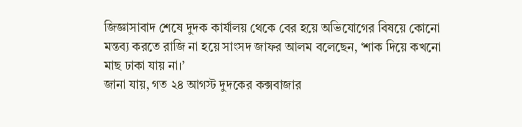জিজ্ঞাসাবাদ শেষে দুদক কার্যালয় থেকে বের হয়ে অভিযোগের বিষয়ে কোনো মন্তব্য করতে রাজি না হয়ে সাংসদ জাফর আলম বলেছেন, ‘শাক দিয়ে কখনো মাছ ঢাকা যায় না।’
জানা যায়, গত ২৪ আগস্ট দুদকের কক্সবাজার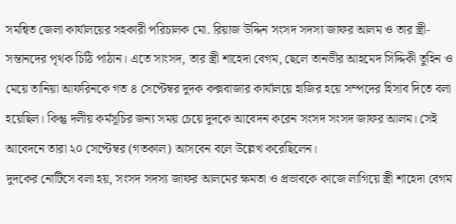সমন্বিত জেলা কার্যালয়ের সহকারী পরিচালক মো. রিয়াজ উদ্দিন সংসদ সদস্য জাফর আলম ও তার স্ত্রী-সন্তানদের পৃথক চিঠি পাঠান। এতে সাংসদ, তার স্ত্রী শাহেদা বেগম, ছেলে তানভীর আহমেদ সিদ্দিকী তুহিন ও মেয়ে তানিয়া আফরিনকে গত ৪ সেপ্টেম্বর দুদক কক্সবাজার কার্যালয়ে হাজির হয়ে সম্পদের হিসাব দিতে বলা হয়েছিল। কিন্তু দলীয় কর্মসূচির জন্য সময় চেয়ে দুদকে আবেদন করেন সংসদ সংসদ জাফর আলম। সেই আবেদনে তারা ২০ সেপ্টেম্বর (গতকাল) আসবেন বলে উল্লেখ করেছিলেন।
দুদকের নোটিসে বলা হয়, সংসদ সদস্য জাফর আলমের ক্ষমতা ও প্রভাবকে কাজে লাগিয়ে স্ত্রী শাহেদা বেগম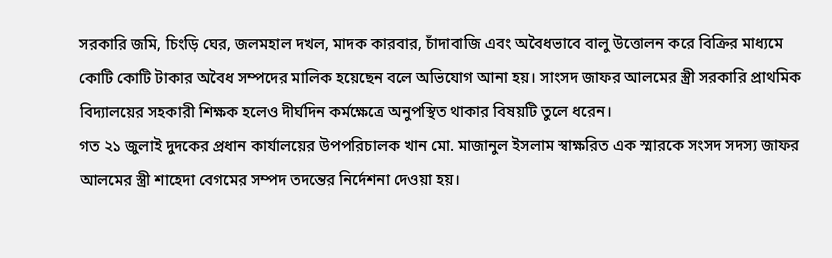সরকারি জমি, চিংড়ি ঘের, জলমহাল দখল, মাদক কারবার, চাঁদাবাজি এবং অবৈধভাবে বালু উত্তোলন করে বিক্রির মাধ্যমে কোটি কোটি টাকার অবৈধ সম্পদের মালিক হয়েছেন বলে অভিযোগ আনা হয়। সাংসদ জাফর আলমের স্ত্রী সরকারি প্রাথমিক বিদ্যালয়ের সহকারী শিক্ষক হলেও দীর্ঘদিন কর্মক্ষেত্রে অনুপস্থিত থাকার বিষয়টি তুলে ধরেন।
গত ২১ জুলাই দুদকের প্রধান কার্যালয়ের উপপরিচালক খান মো. মাজানুল ইসলাম স্বাক্ষরিত এক স্মারকে সংসদ সদস্য জাফর আলমের স্ত্রী শাহেদা বেগমের সম্পদ তদন্তের নির্দেশনা দেওয়া হয়।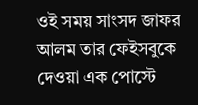ওই সময় সাংসদ জাফর আলম তার ফেইসবুকে দেওয়া এক পোস্টে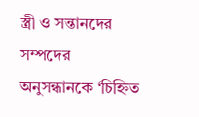স্ত্রী ও সন্তানদের সম্পদের অনুসন্ধানকে ‘চিহ্নিত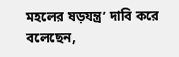মহলের ষড়যন্ত্র’ দাবি করে বলেছেন,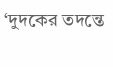‘দুদকের তদন্তে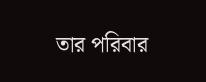তার পরিবার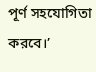পূর্ণ সহযোগিতা করবে।’